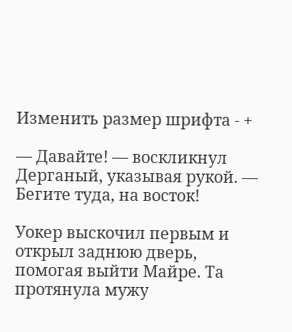Изменить размер шрифта - +

— Давайте! — воскликнул Дерганый, указывая рукой. — Бегите туда, на восток!

Уокер выскочил первым и открыл заднюю дверь, помогая выйти Майре. Та протянула мужу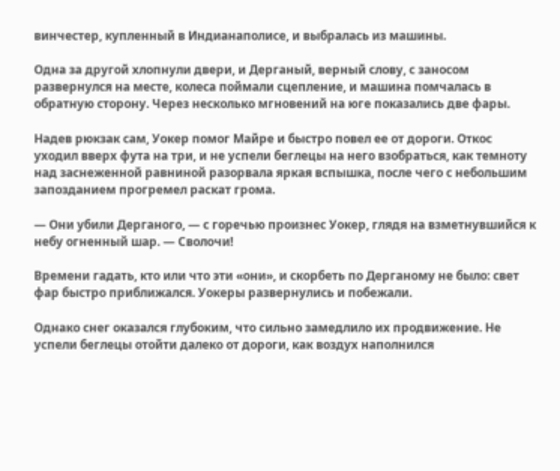винчестер, купленный в Индианаполисе, и выбралась из машины.

Одна за другой хлопнули двери, и Дерганый, верный слову, с заносом развернулся на месте, колеса поймали сцепление, и машина помчалась в обратную сторону. Через несколько мгновений на юге показались две фары.

Надев рюкзак сам, Уокер помог Майре и быстро повел ее от дороги. Откос уходил вверх фута на три, и не успели беглецы на него взобраться, как темноту над заснеженной равниной разорвала яркая вспышка, после чего с небольшим запозданием прогремел раскат грома.

— Они убили Дерганого, — с горечью произнес Уокер, глядя на взметнувшийся к небу огненный шар. — Сволочи!

Времени гадать, кто или что эти «они», и скорбеть по Дерганому не было: свет фар быстро приближался. Уокеры развернулись и побежали.

Однако снег оказался глубоким, что сильно замедлило их продвижение. Не успели беглецы отойти далеко от дороги, как воздух наполнился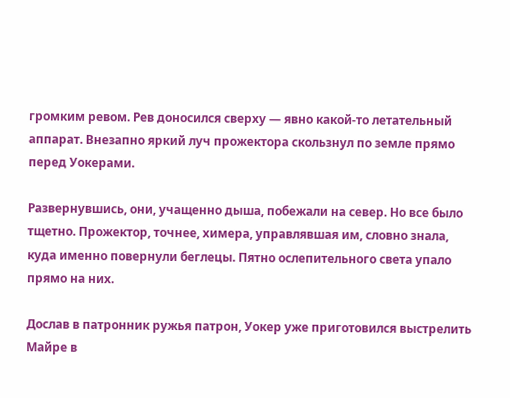громким ревом. Рев доносился сверху — явно какой-то летательный аппарат. Внезапно яркий луч прожектора скользнул по земле прямо перед Уокерами.

Развернувшись, они, учащенно дыша, побежали на север. Но все было тщетно. Прожектор, точнее, химера, управлявшая им, словно знала, куда именно повернули беглецы. Пятно ослепительного света упало прямо на них.

Дослав в патронник ружья патрон, Уокер уже приготовился выстрелить Майре в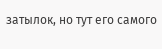затылок, но тут его самого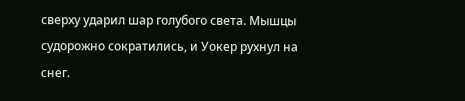сверху ударил шар голубого света. Мышцы судорожно сократились, и Уокер рухнул на снег.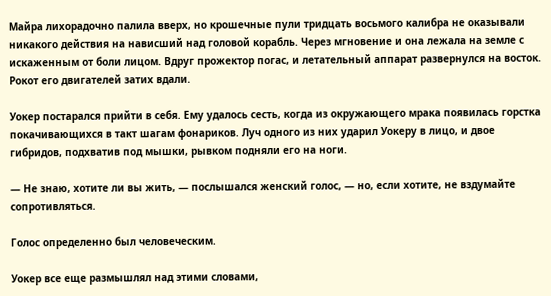Майра лихорадочно палила вверх, но крошечные пули тридцать восьмого калибра не оказывали никакого действия на нависший над головой корабль. Через мгновение и она лежала на земле с искаженным от боли лицом. Вдруг прожектор погас, и летательный аппарат развернулся на восток. Рокот его двигателей затих вдали.

Уокер постарался прийти в себя. Ему удалось сесть, когда из окружающего мрака появилась горстка покачивающихся в такт шагам фонариков. Луч одного из них ударил Уокеру в лицо, и двое гибридов, подхватив под мышки, рывком подняли его на ноги.

— Не знаю, хотите ли вы жить, — послышался женский голос, — но, если хотите, не вздумайте сопротивляться.

Голос определенно был человеческим.

Уокер все еще размышлял над этими словами,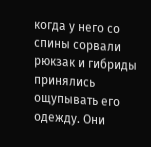когда у него со спины сорвали рюкзак и гибриды принялись ощупывать его одежду. Они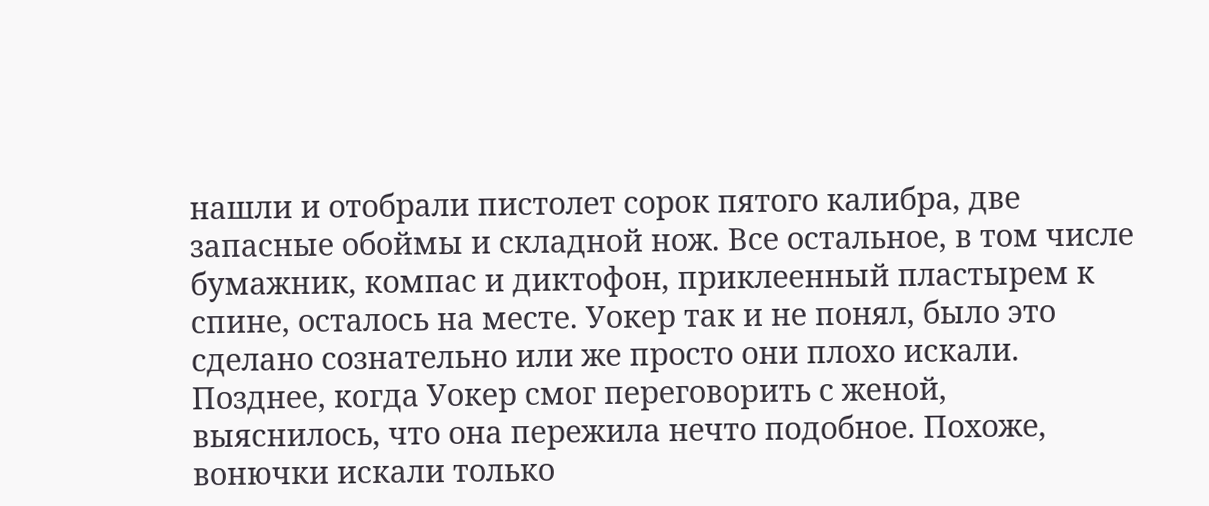нашли и отобрали пистолет сорок пятого калибра, две запасные обоймы и складной нож. Все остальное, в том числе бумажник, компас и диктофон, приклеенный пластырем к спине, осталось на месте. Уокер так и не понял, было это сделано сознательно или же просто они плохо искали. Позднее, когда Уокер смог переговорить с женой, выяснилось, что она пережила нечто подобное. Похоже, вонючки искали только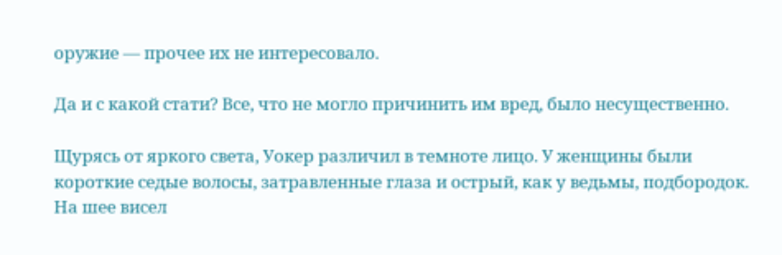оружие — прочее их не интересовало.

Да и с какой стати? Все, что не могло причинить им вред, было несущественно.

Щурясь от яркого света, Уокер различил в темноте лицо. У женщины были короткие седые волосы, затравленные глаза и острый, как у ведьмы, подбородок. На шее висел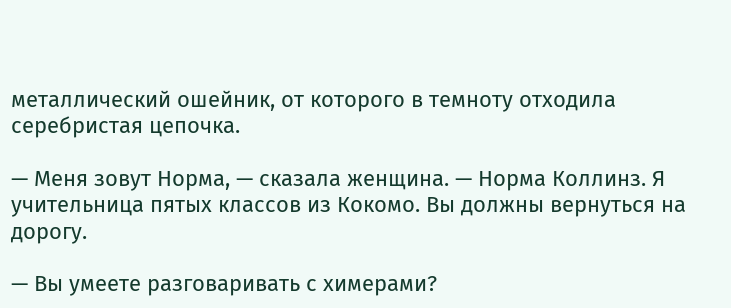металлический ошейник, от которого в темноту отходила серебристая цепочка.

— Меня зовут Норма, — сказала женщина. — Норма Коллинз. Я учительница пятых классов из Кокомо. Вы должны вернуться на дорогу.

— Вы умеете разговаривать с химерами?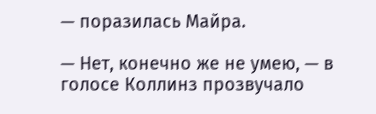— поразилась Майра.

— Нет, конечно же не умею, — в голосе Коллинз прозвучало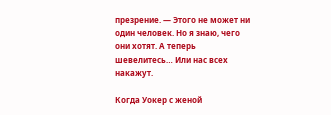презрение. — Этого не может ни один человек. Но я знаю, чего они хотят. А теперь шевелитесь… Или нас всех накажут.

Когда Уокер с женой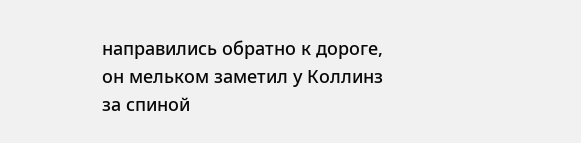направились обратно к дороге, он мельком заметил у Коллинз за спиной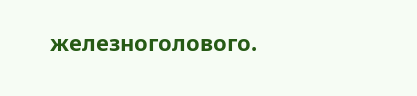железноголового.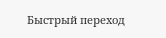Быстрый переход